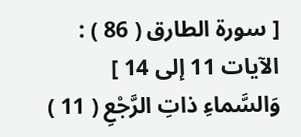[ سورة الطارق ( 86 ) : الآيات 11 إلى 14 ]
وَالسَّماءِ ذاتِ الرَّجْعِ ( 11 )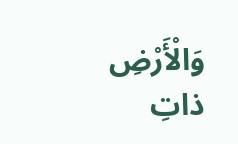وَالْأَرْضِ ذاتِ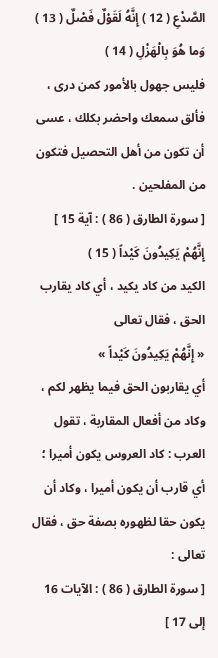الصَّدْعِ ( 12 ) إِنَّهُ لَقَوْلٌ فَصْلٌ ( 13 ) وَما هُوَ بِالْهَزْلِ ( 14 )
فليس جهول بالأمور كمن درى ، فألق سمعك واحضر بكلك ، عسى أن تكون من أهل التحصيل فتكون من المفلحين .
[ سورة الطارق ( 86 ) : آية 15 ]
إِنَّهُمْ يَكِيدُونَ كَيْداً ( 15 )
الكيد من كاد يكيد ، أي كاد يقارب الحق ، فقال تعالى
« إِنَّهُمْ يَكِيدُونَ كَيْداً »
أي يقاربون الحق فيما يظهر لكم ، وكاد من أفعال المقاربة ، تقول العرب : كاد العروس يكون أميرا ؛ أي قارب أن يكون أميرا ، وكاد أن يكون حقا لظهوره بصفة حق ، فقال تعالى :
[ سورة الطارق ( 86 ) : الآيات 16 إلى 17 ]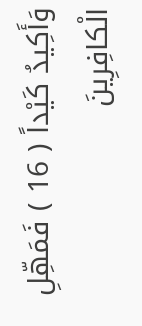وَأَكِيدُ كَيْداً ( 16 ) فَمَهِّلِ الْكافِرِينَ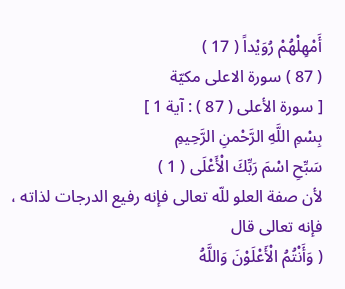أَمْهِلْهُمْ رُوَيْداً ( 17 )
( 87 ) سورة الاعلى مكيّة
[ سورة الأعلى ( 87 ) : آية 1 ]
بِسْمِ اللَّهِ الرَّحْمنِ الرَّحِيمِ
سَبِّحِ اسْمَ رَبِّكَ الْأَعْلَى ( 1 )
لأن صفة العلو للّه تعالى فإنه رفيع الدرجات لذاته ، فإنه تعالى قال
( وَأَنْتُمُ الْأَعْلَوْنَ وَاللَّهُ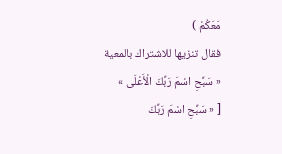مَعَكُمْ )
فقال تنزيها للاشتراك بالمعية
« سَبِّحِ اسْمَ رَبِّكَ الْأَعْلَى »
[ « سَبِّحِ اسْمَ رَبِّكَ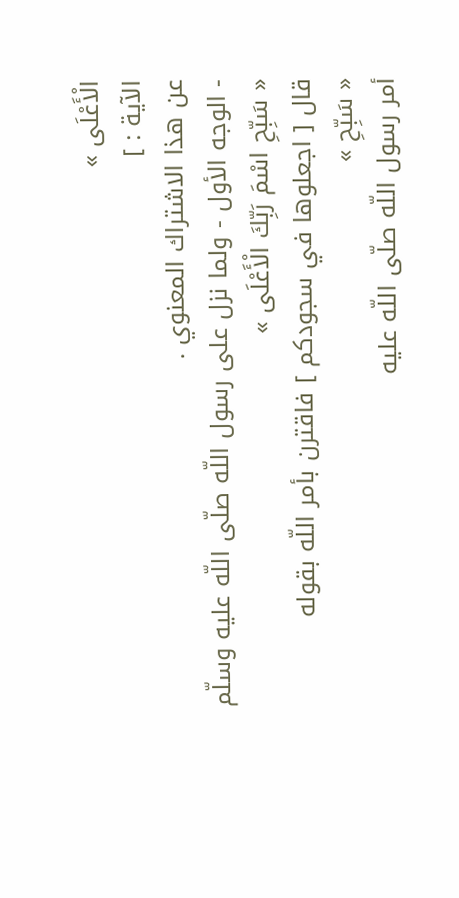الْأَعْلَى »
الآية : ]
عن هذا الاشتراك المعنوي .
- الوجه الأول - ولما نزل على رسول اللّه صلّى اللّه عليه وسلّم
« سَبِّحِ اسْمَ رَبِّكَ الْأَعْلَى »
قال [ اجعلوها في سجودكم ] فاقترن بأمر اللّه بقوله
« سَبِّحِ »
أمر رسول اللّه صلّى اللّه عليه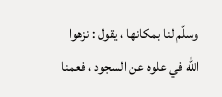وسلّم لنا بمكانها ، يقول : نزهوا اللّه في علوه عن السجود ، فعمنا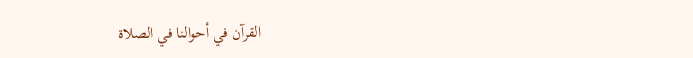القرآن في أحوالنا في الصلاة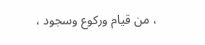، من قيام وركوع وسجود ،